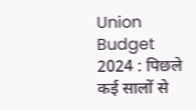Union Budget 2024 : पिछले कई सालों से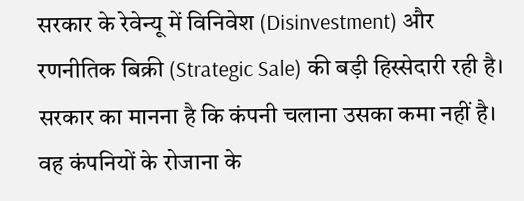सरकार के रेवेन्यू में विनिवेश (Disinvestment) और रणनीतिक बिक्री (Strategic Sale) की बड़ी हिस्सेदारी रही है। सरकार का मानना है कि कंपनी चलाना उसका कमा नहीं है। वह कंपनियों के रोजाना के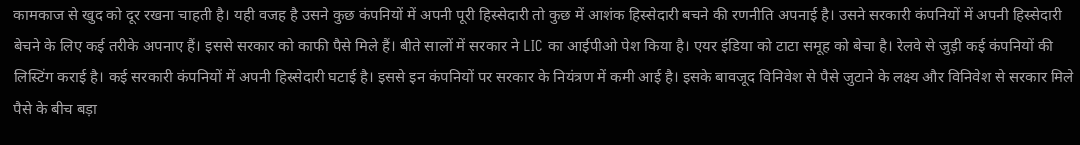कामकाज से खुद को दूर रखना चाहती है। यही वजह है उसने कुछ कंपनियों में अपनी पूरी हिस्सेदारी तो कुछ में आशंक हिस्सेदारी बचने की रणनीति अपनाई है। उसने सरकारी कंपनियों में अपनी हिस्सेदारी बेचने के लिए कई तरीके अपनाए हैं। इससे सरकार को काफी पैसे मिले हैं। बीते सालों में सरकार ने LIC का आईपीओ पेश किया है। एयर इंडिया को टाटा समूह को बेचा है। रेलवे से जुड़ी कई कंपनियों की लिस्टिंग कराई है। कई सरकारी कंपनियों में अपनी हिस्सेदारी घटाई है। इससे इन कंपनियों पर सरकार के नियंत्रण में कमी आई है। इसके बावजूद विनिवेश से पैसे जुटाने के लक्ष्य और विनिवेश से सरकार मिले पैसे के बीच बड़ा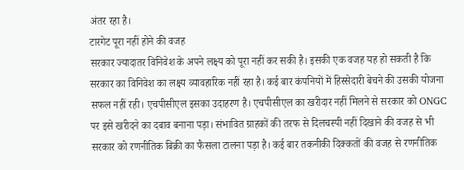अंतर रहा है।
टारगेट पूरा नहीं होने की वजह
सरकार ज्यादातर विनिवेश के अपने लक्ष्य को पूरा नहीं कर सकी है। इसकी एक वजह यह हो सकती है कि सरकार का विनिवेश का लक्ष्य व्यावहारिक नहीं रहा है। कई बार कंपनियों में हिस्सेदारी बेचने की उसकी योजना सफल नहीं रही। एचपीसीएल इसका उदाहरण है। एचपीसीएल का खरीदार नहीं मिलने से सरकार को ONGC पर इसे खरीदने का दबाव बनाना पड़ा। संभावित ग्राहकों की तरफ से दिलचस्पी नहीं दिखाने की वजह से भी सरकार को रणनीतिक बिक्री का फैसला टालना पड़ा है। कई बार तकनीकी दिक्कतों की वजह से रणनीतिक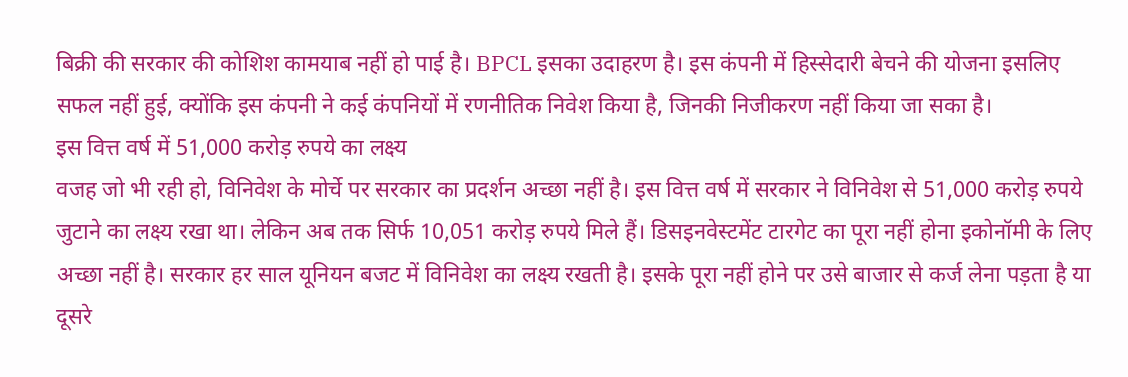बिक्री की सरकार की कोशिश कामयाब नहीं हो पाई है। BPCL इसका उदाहरण है। इस कंपनी में हिस्सेदारी बेचने की योजना इसलिए सफल नहीं हुई, क्योंकि इस कंपनी ने कई कंपनियों में रणनीतिक निवेश किया है, जिनकी निजीकरण नहीं किया जा सका है।
इस वित्त वर्ष में 51,000 करोड़ रुपये का लक्ष्य
वजह जो भी रही हो, विनिवेश के मोर्चे पर सरकार का प्रदर्शन अच्छा नहीं है। इस वित्त वर्ष में सरकार ने विनिवेश से 51,000 करोड़ रुपये जुटाने का लक्ष्य रखा था। लेकिन अब तक सिर्फ 10,051 करोड़ रुपये मिले हैं। डिसइनवेस्टमेंट टारगेट का पूरा नहीं होना इकोनॉमी के लिए अच्छा नहीं है। सरकार हर साल यूनियन बजट में विनिवेश का लक्ष्य रखती है। इसके पूरा नहीं होने पर उसे बाजार से कर्ज लेना पड़ता है या दूसरे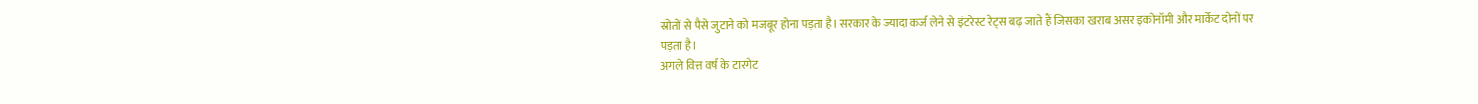स्रोतों से पैसे जुटाने को मजबूर होना पड़ता है। सरकार के ज्यादा कर्ज लेने से इंटरेस्ट रेट्स बढ़ जाते हैं जिसका खराब असर इकोनॉमी और मार्केट दोनों पर पड़ता है।
अगले वित्त वर्ष के टारगेट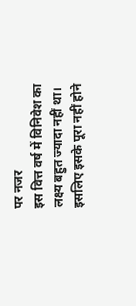पर नजर
इस वित्त वर्ष में विनिवेश का लक्ष्य बहुत ज्यादा नहीं था। इसलिए इसके पूरा नहीं होने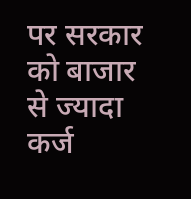पर सरकार को बाजार से ज्यादा कर्ज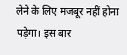लेने के लिए मजबूर नहीं होना पड़ेगा। इस बार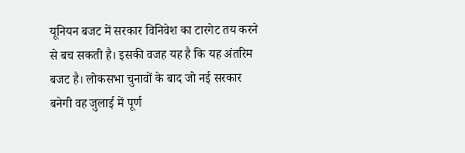यूनियन बजट में सरकार विनिवेश का टारगेट तय करने से बच सकती है। इसकी वजह यह है कि यह अंतरिम बजट है। लोकसभा चुनावों के बाद जो नई सरकार बनेगी वह जुलाई में पूर्ण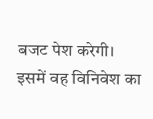बजट पेश करेगी। इसमें वह विनिवेश का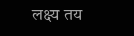लक्ष्य तय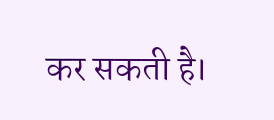कर सकती है।